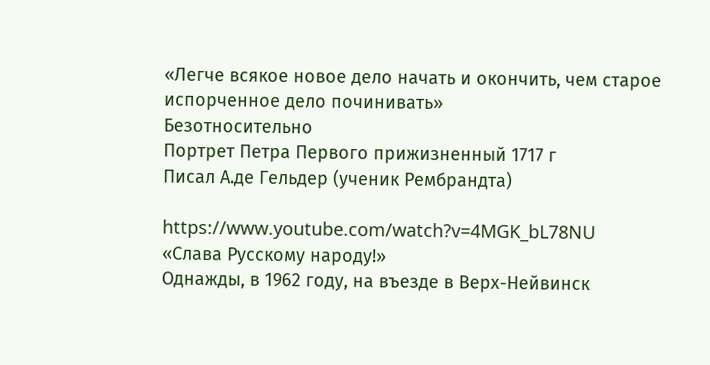«Легче всякое новое дело начать и окончить, чем старое испорченное дело починивать»
Безотносительно
Портрет Петра Первого прижизненный 1717 г
Писал А.де Гельдер (ученик Рембрандта)

https://www.youtube.com/watch?v=4MGK_bL78NU
«Слава Русскому народу!»
Однажды, в 1962 году, на въезде в Верх-Нейвинск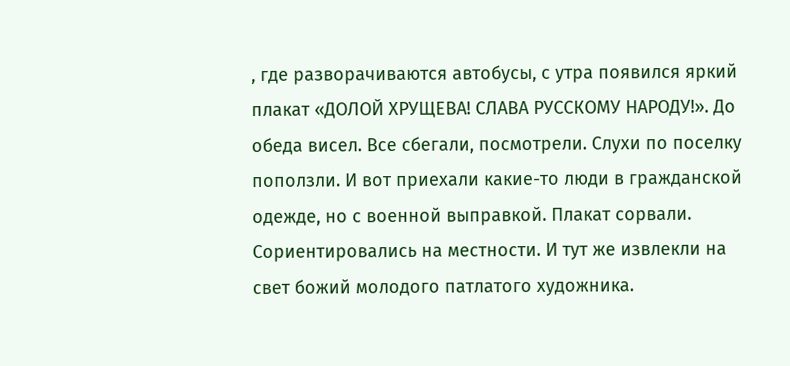, где разворачиваются автобусы, с утра появился яркий плакат «ДОЛОЙ ХРУЩЕВА! СЛАВА РУССКОМУ НАРОДУ!». До обеда висел. Все сбегали, посмотрели. Слухи по поселку поползли. И вот приехали какие-то люди в гражданской одежде, но с военной выправкой. Плакат сорвали. Сориентировались на местности. И тут же извлекли на свет божий молодого патлатого художника.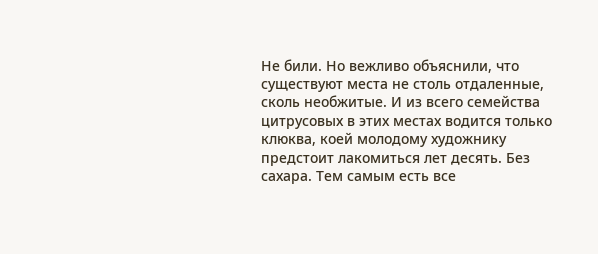Не били. Но вежливо объяснили, что существуют места не столь отдаленные, сколь необжитые. И из всего семейства цитрусовых в этих местах водится только клюква, коей молодому художнику предстоит лакомиться лет десять. Без сахара. Тем самым есть все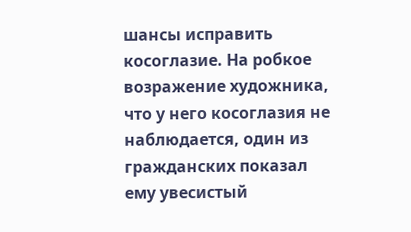шансы исправить косоглазие. На робкое возражение художника, что у него косоглазия не наблюдается, один из гражданских показал ему увесистый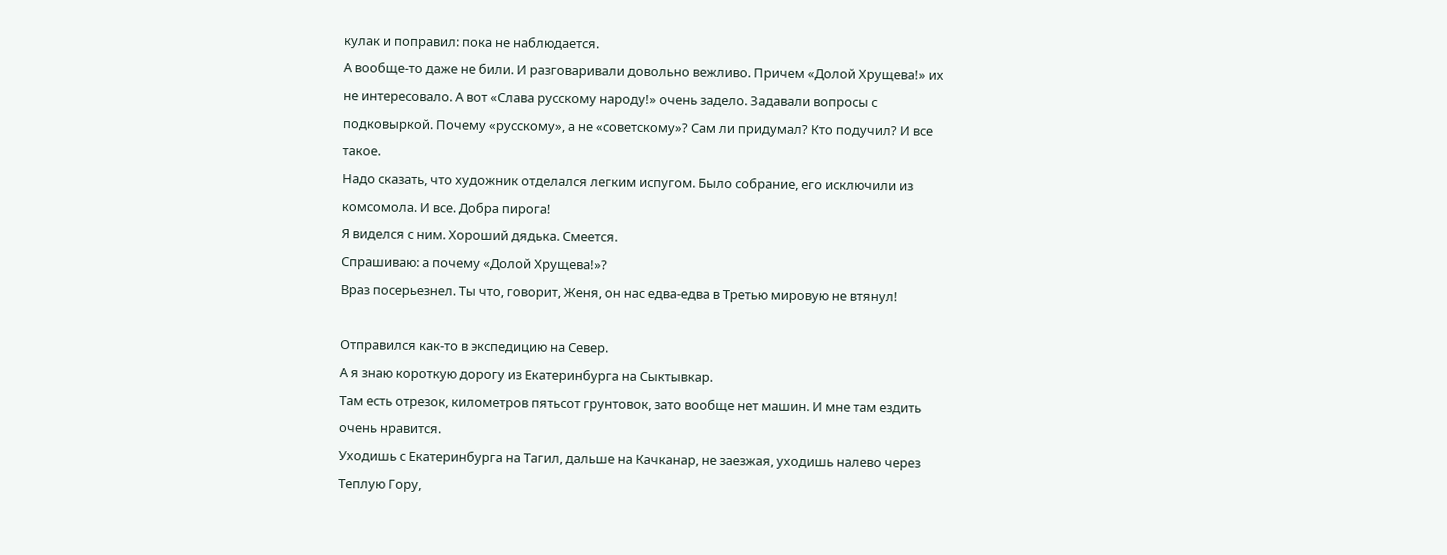кулак и поправил: пока не наблюдается.
А вообще-то даже не били. И разговаривали довольно вежливо. Причем «Долой Хрущева!» их не интересовало. А вот «Слава русскому народу!» очень задело. Задавали вопросы с подковыркой. Почему «русскому», а не «советскому»? Сам ли придумал? Кто подучил? И все такое.
Надо сказать, что художник отделался легким испугом. Было собрание, его исключили из комсомола. И все. Добра пирога!
Я виделся с ним. Хороший дядька. Смеется.
Спрашиваю: а почему «Долой Хрущева!»?
Враз посерьезнел. Ты что, говорит, Женя, он нас едва-едва в Третью мировую не втянул!

Отправился как-то в экспедицию на Север.
А я знаю короткую дорогу из Екатеринбурга на Сыктывкар.
Там есть отрезок, километров пятьсот грунтовок, зато вообще нет машин. И мне там ездить очень нравится.
Уходишь с Екатеринбурга на Тагил, дальше на Качканар, не заезжая, уходишь налево через Теплую Гору,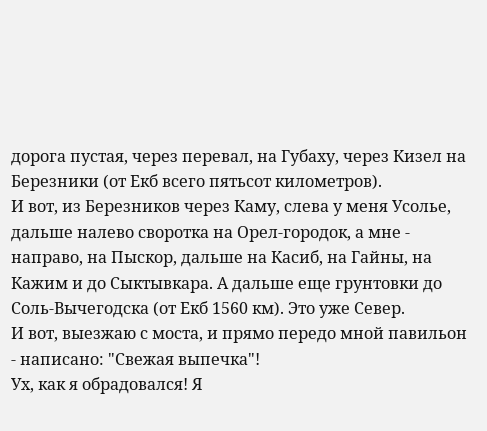дорога пустая, через перевал, на Губаху, через Кизел на Березники (от Екб всего пятьсот километров).
И вот, из Березников через Каму, слева у меня Усолье, дальше налево своротка на Орел-городок, а мне - направо, на Пыскор, дальше на Касиб, на Гайны, на Кажим и до Сыктывкара. А дальше еще грунтовки до Соль-Вычегодска (от Екб 1560 км). Это уже Север.
И вот, выезжаю с моста, и прямо передо мной павильон - написано: "Свежая выпечка"!
Ух, как я обрадовался! Я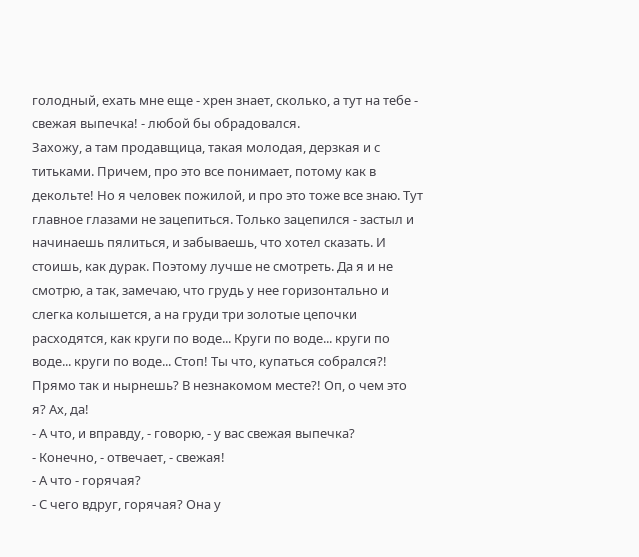голодный, ехать мне еще - хрен знает, сколько, а тут на тебе - свежая выпечка! - любой бы обрадовался.
Захожу, а там продавщица, такая молодая, дерзкая и с титьками. Причем, про это все понимает, потому как в декольте! Но я человек пожилой, и про это тоже все знаю. Тут главное глазами не зацепиться. Только зацепился - застыл и начинаешь пялиться, и забываешь, что хотел сказать. И стоишь, как дурак. Поэтому лучше не смотреть. Да я и не смотрю, а так, замечаю, что грудь у нее горизонтально и слегка колышется, а на груди три золотые цепочки расходятся, как круги по воде... Круги по воде... круги по воде... круги по воде... Стоп! Ты что, купаться собрался?! Прямо так и нырнешь? В незнакомом месте?! Оп, о чем это я? Ах, да!
- А что, и вправду, - говорю, - у вас свежая выпечка?
- Конечно, - отвечает, - свежая!
- А что - горячая?
- С чего вдруг, горячая? Она у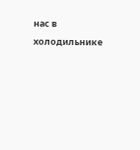нас в холодильнике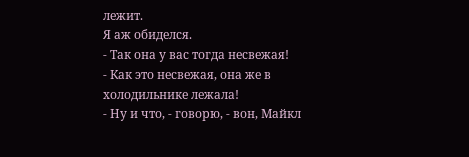лежит.
Я аж обиделся.
- Так она у вас тогда несвежая!
- Как это несвежая, она же в холодильнике лежала!
- Ну и что, - говорю, - вон, Майкл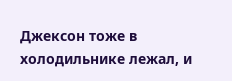Джексон тоже в холодильнике лежал, и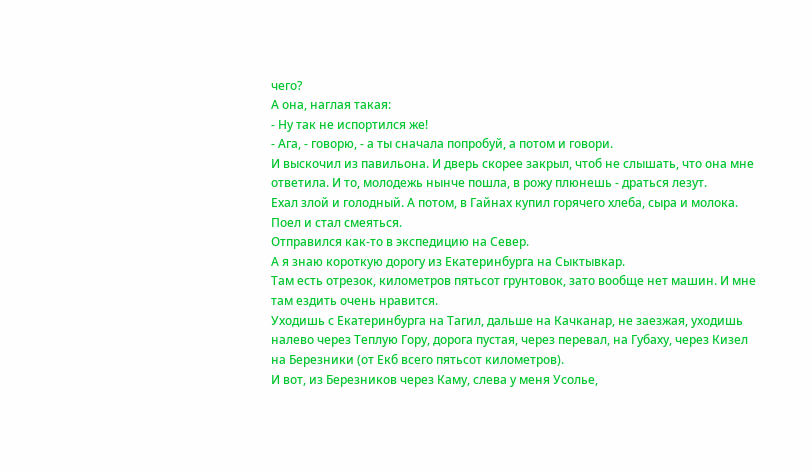чего?
А она, наглая такая:
- Ну так не испортился же!
- Ага, - говорю, - а ты сначала попробуй, а потом и говори.
И выскочил из павильона. И дверь скорее закрыл, чтоб не слышать, что она мне ответила. И то, молодежь нынче пошла, в рожу плюнешь - драться лезут.
Ехал злой и голодный. А потом, в Гайнах купил горячего хлеба, сыра и молока. Поел и стал смеяться.
Отправился как-то в экспедицию на Север.
А я знаю короткую дорогу из Екатеринбурга на Сыктывкар.
Там есть отрезок, километров пятьсот грунтовок, зато вообще нет машин. И мне там ездить очень нравится.
Уходишь с Екатеринбурга на Тагил, дальше на Качканар, не заезжая, уходишь налево через Теплую Гору, дорога пустая, через перевал, на Губаху, через Кизел на Березники (от Екб всего пятьсот километров).
И вот, из Березников через Каму, слева у меня Усолье,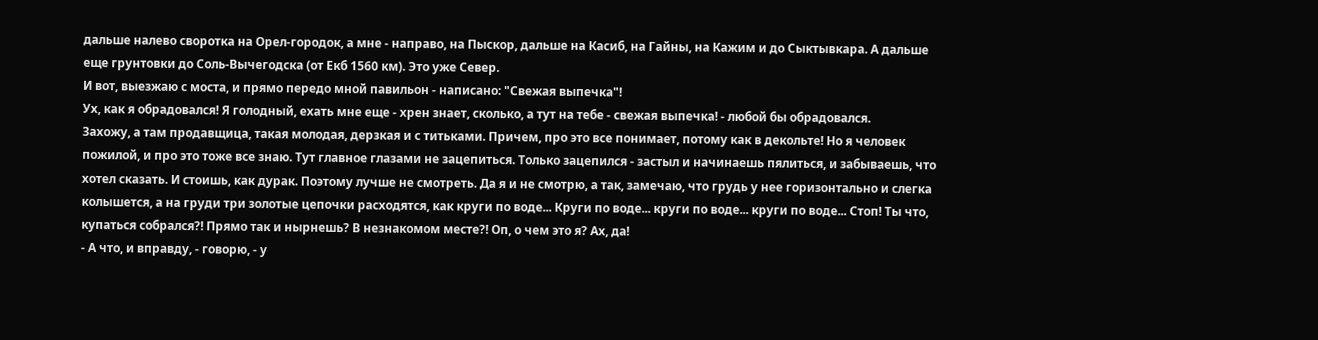дальше налево своротка на Орел-городок, а мне - направо, на Пыскор, дальше на Касиб, на Гайны, на Кажим и до Сыктывкара. А дальше еще грунтовки до Соль-Вычегодска (от Екб 1560 км). Это уже Север.
И вот, выезжаю с моста, и прямо передо мной павильон - написано: "Свежая выпечка"!
Ух, как я обрадовался! Я голодный, ехать мне еще - хрен знает, сколько, а тут на тебе - свежая выпечка! - любой бы обрадовался.
Захожу, а там продавщица, такая молодая, дерзкая и с титьками. Причем, про это все понимает, потому как в декольте! Но я человек пожилой, и про это тоже все знаю. Тут главное глазами не зацепиться. Только зацепился - застыл и начинаешь пялиться, и забываешь, что хотел сказать. И стоишь, как дурак. Поэтому лучше не смотреть. Да я и не смотрю, а так, замечаю, что грудь у нее горизонтально и слегка колышется, а на груди три золотые цепочки расходятся, как круги по воде... Круги по воде... круги по воде... круги по воде... Стоп! Ты что, купаться собрался?! Прямо так и нырнешь? В незнакомом месте?! Оп, о чем это я? Ах, да!
- А что, и вправду, - говорю, - у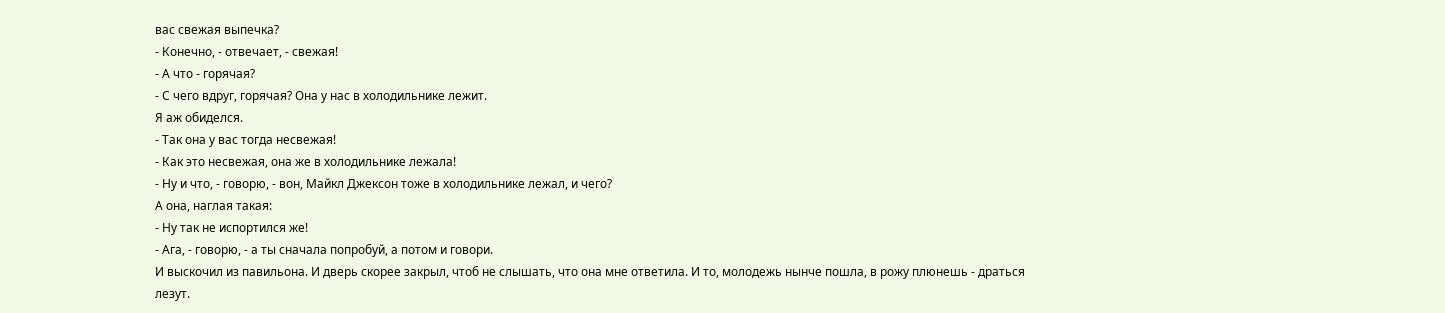вас свежая выпечка?
- Конечно, - отвечает, - свежая!
- А что - горячая?
- С чего вдруг, горячая? Она у нас в холодильнике лежит.
Я аж обиделся.
- Так она у вас тогда несвежая!
- Как это несвежая, она же в холодильнике лежала!
- Ну и что, - говорю, - вон, Майкл Джексон тоже в холодильнике лежал, и чего?
А она, наглая такая:
- Ну так не испортился же!
- Ага, - говорю, - а ты сначала попробуй, а потом и говори.
И выскочил из павильона. И дверь скорее закрыл, чтоб не слышать, что она мне ответила. И то, молодежь нынче пошла, в рожу плюнешь - драться лезут.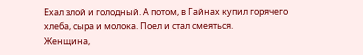Ехал злой и голодный. А потом, в Гайнах купил горячего хлеба, сыра и молока. Поел и стал смеяться.
Женщина,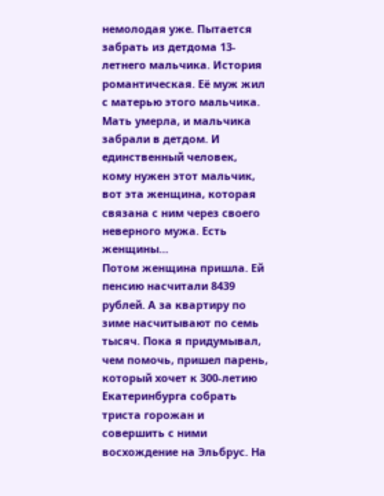немолодая уже. Пытается забрать из детдома 13-летнего мальчика. История романтическая. Её муж жил с матерью этого мальчика. Мать умерла, и мальчика забрали в детдом. И единственный человек, кому нужен этот мальчик, вот эта женщина, которая связана с ним через своего неверного мужа. Есть женщины…
Потом женщина пришла. Ей пенсию насчитали 8439 рублей. А за квартиру по зиме насчитывают по семь тысяч. Пока я придумывал, чем помочь, пришел парень, который хочет к 300-летию Екатеринбурга собрать триста горожан и совершить с ними восхождение на Эльбрус. На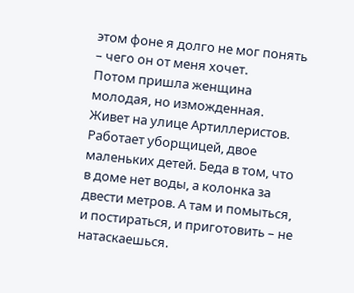этом фоне я долго не мог понять – чего он от меня хочет.
Потом пришла женщина молодая, но изможденная. Живет на улице Артиллеристов. Работает уборщицей, двое маленьких детей. Беда в том, что в доме нет воды, а колонка за двести метров. А там и помыться, и постираться, и приготовить – не натаскаешься.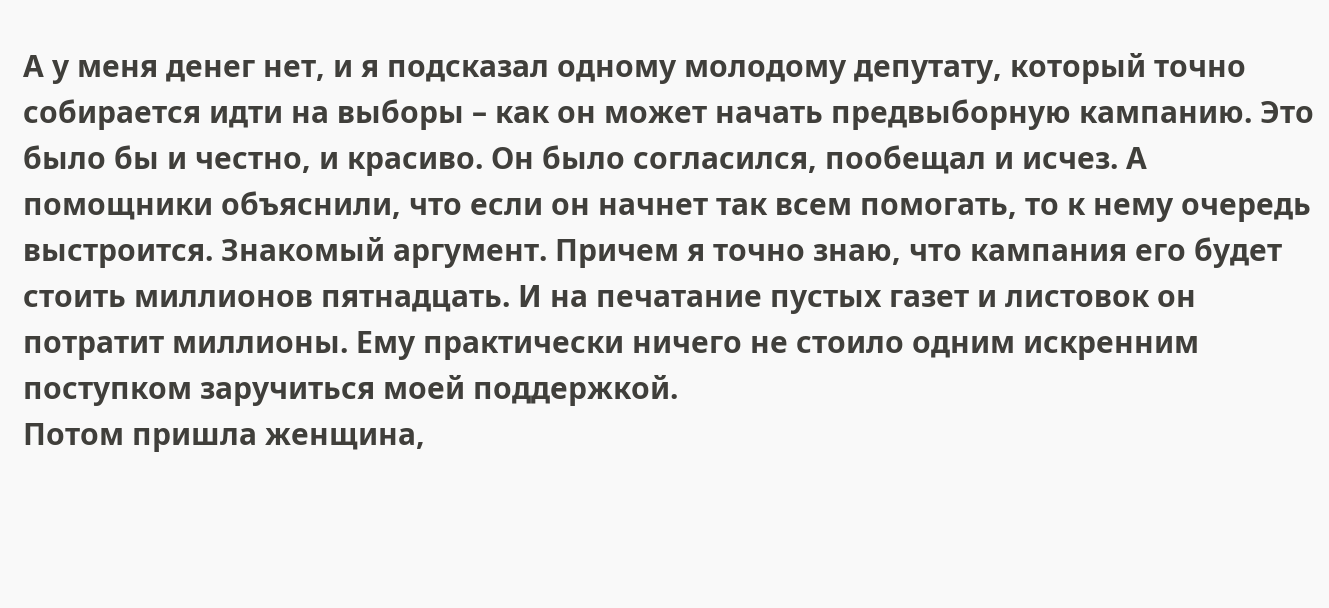А у меня денег нет, и я подсказал одному молодому депутату, который точно собирается идти на выборы – как он может начать предвыборную кампанию. Это было бы и честно, и красиво. Он было согласился, пообещал и исчез. А помощники объяснили, что если он начнет так всем помогать, то к нему очередь выстроится. Знакомый аргумент. Причем я точно знаю, что кампания его будет стоить миллионов пятнадцать. И на печатание пустых газет и листовок он потратит миллионы. Ему практически ничего не стоило одним искренним поступком заручиться моей поддержкой.
Потом пришла женщина,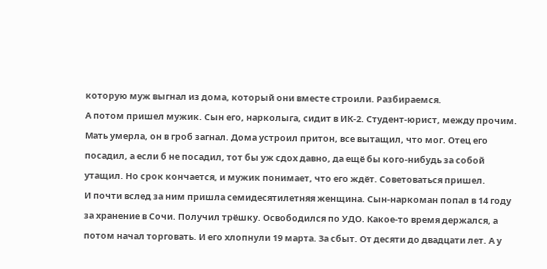которую муж выгнал из дома, который они вместе строили. Разбираемся.
А потом пришел мужик. Сын его, нарколыга, сидит в ИК-2. Студент-юрист, между прочим. Мать умерла, он в гроб загнал. Дома устроил притон, все вытащил, что мог. Отец его посадил, а если б не посадил, тот бы уж сдох давно, да ещё бы кого-нибудь за собой утащил. Но срок кончается, и мужик понимает, что его ждёт. Советоваться пришел.
И почти вслед за ним пришла семидесятилетняя женщина. Сын-наркоман попал в 14 году за хранение в Сочи. Получил трёшку. Освободился по УДО. Какое-то время держался, а потом начал торговать. И его хлопнули 19 марта. За сбыт. От десяти до двадцати лет. А у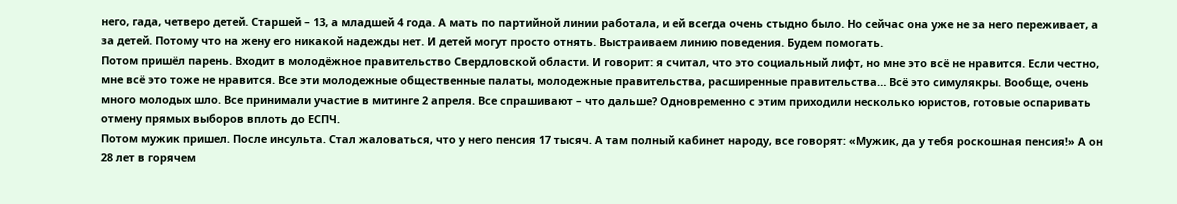него, гада, четверо детей. Старшей – 13, а младшей 4 года. А мать по партийной линии работала, и ей всегда очень стыдно было. Но сейчас она уже не за него переживает, а за детей. Потому что на жену его никакой надежды нет. И детей могут просто отнять. Выстраиваем линию поведения. Будем помогать.
Потом пришёл парень. Входит в молодёжное правительство Свердловской области. И говорит: я считал, что это социальный лифт, но мне это всё не нравится. Если честно, мне всё это тоже не нравится. Все эти молодежные общественные палаты, молодежные правительства, расширенные правительства… Всё это симулякры. Вообще, очень много молодых шло. Все принимали участие в митинге 2 апреля. Все спрашивают – что дальше? Одновременно с этим приходили несколько юристов, готовые оспаривать отмену прямых выборов вплоть до ЕСПЧ.
Потом мужик пришел. После инсульта. Стал жаловаться, что у него пенсия 17 тысяч. А там полный кабинет народу, все говорят: «Мужик, да у тебя роскошная пенсия!» А он 28 лет в горячем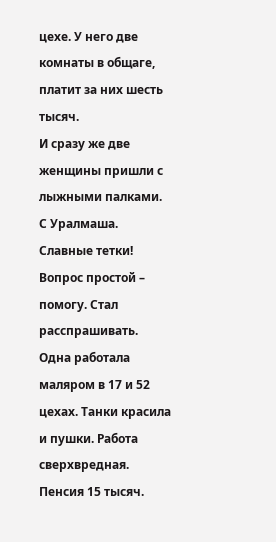цехе. У него две комнаты в общаге, платит за них шесть тысяч.
И сразу же две женщины пришли с лыжными палками. С Уралмаша. Славные тетки! Вопрос простой – помогу. Стал расспрашивать. Одна работала маляром в 17 и 52 цехах. Танки красила и пушки. Работа сверхвредная. Пенсия 15 тысяч.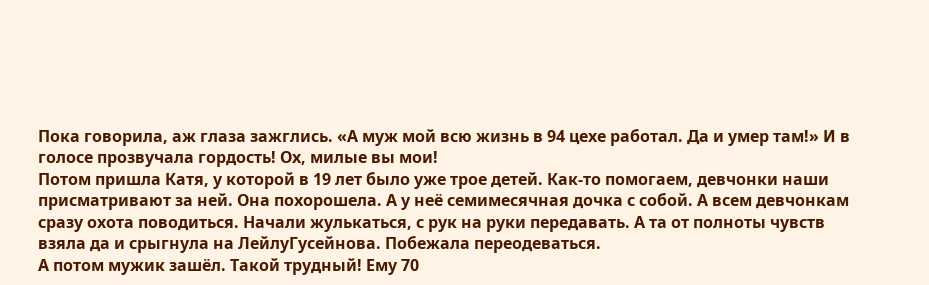Пока говорила, аж глаза зажглись. «А муж мой всю жизнь в 94 цехе работал. Да и умер там!» И в голосе прозвучала гордость! Ох, милые вы мои!
Потом пришла Катя, у которой в 19 лет было уже трое детей. Как-то помогаем, девчонки наши присматривают за ней. Она похорошела. А у неё семимесячная дочка с собой. А всем девчонкам сразу охота поводиться. Начали жулькаться, с рук на руки передавать. А та от полноты чувств взяла да и срыгнула на ЛейлуГусейнова. Побежала переодеваться.
А потом мужик зашёл. Такой трудный! Ему 70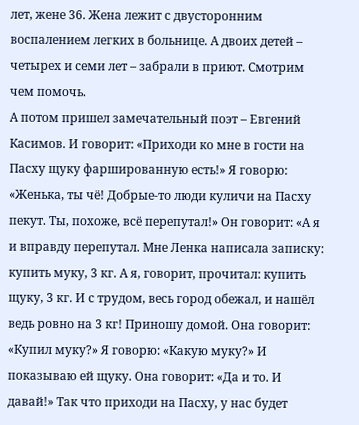лет, жене 36. Жена лежит с двусторонним воспалением легких в больнице. А двоих детей – четырех и семи лет – забрали в приют. Смотрим чем помочь.
А потом пришел замечательный поэт – Евгений Касимов. И говорит: «Приходи ко мне в гости на Пасху щуку фаршированную есть!» Я говорю: «Женька, ты чё! Добрые-то люди куличи на Пасху пекут. Ты, похоже, всё перепутал!» Он говорит: «А я и вправду перепутал. Мне Ленка написала записку: купить муку, 3 кг. А я, говорит, прочитал: купить щуку, 3 кг. И с трудом, весь город обежал, и нашёл ведь ровно на 3 кг! Приношу домой. Она говорит: «Купил муку?» Я говорю: «Какую муку?» И показываю ей щуку. Она говорит: «Да и то. И давай!» Так что приходи на Пасху, у нас будет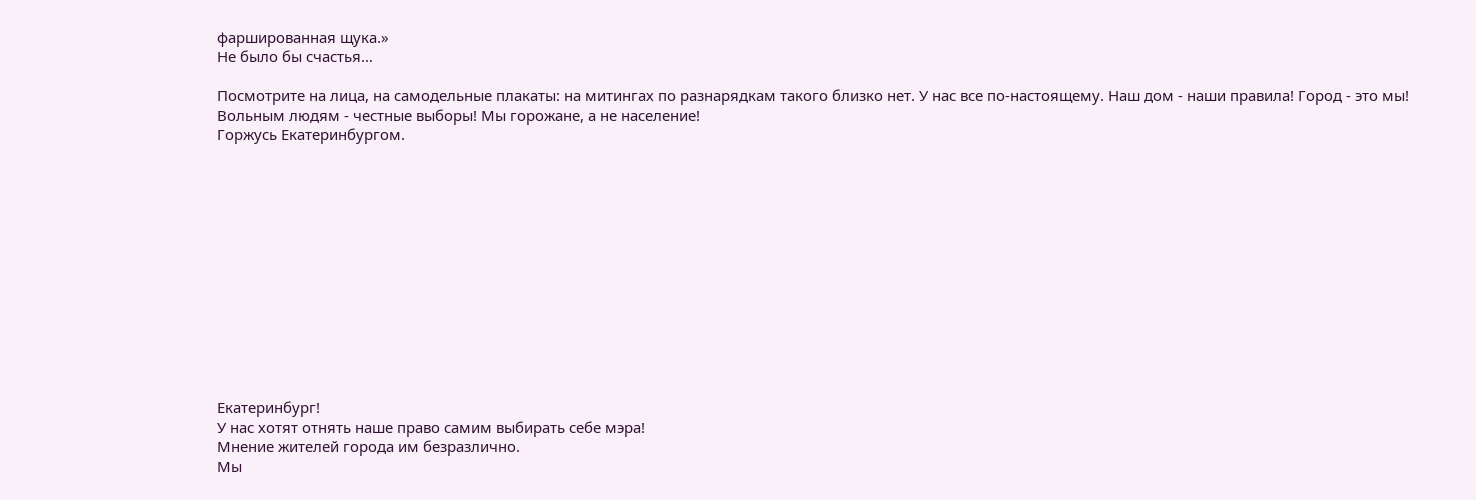фаршированная щука.»
Не было бы счастья…

Посмотрите на лица, на самодельные плакаты: на митингах по разнарядкам такого близко нет. У нас все по-настоящему. Наш дом - наши правила! Город - это мы! Вольным людям - честные выборы! Мы горожане, а не население!
Горжусь Екатеринбургом.













Екатеринбург!
У нас хотят отнять наше право самим выбирать себе мэра!
Мнение жителей города им безразлично.
Мы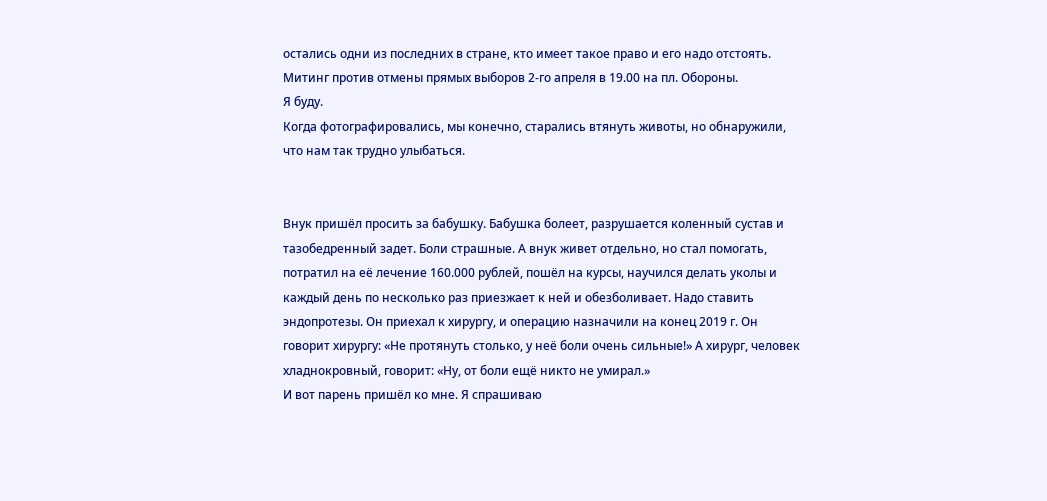остались одни из последних в стране, кто имеет такое право и его надо отстоять.
Митинг против отмены прямых выборов 2-го апреля в 19.00 на пл. Обороны.
Я буду.
Когда фотографировались, мы конечно, старались втянуть животы, но обнаружили, что нам так трудно улыбаться.


Внук пришёл просить за бабушку. Бабушка болеет, разрушается коленный сустав и тазобедренный задет. Боли страшные. А внук живет отдельно, но стал помогать, потратил на её лечение 160.000 рублей, пошёл на курсы, научился делать уколы и каждый день по несколько раз приезжает к ней и обезболивает. Надо ставить эндопротезы. Он приехал к хирургу, и операцию назначили на конец 2019 г. Он говорит хирургу: «Не протянуть столько, у неё боли очень сильные!» А хирург, человек хладнокровный, говорит: «Ну, от боли ещё никто не умирал.»
И вот парень пришёл ко мне. Я спрашиваю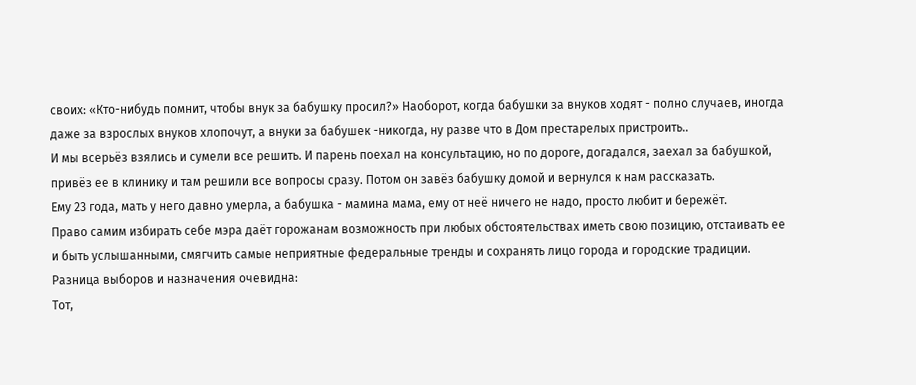своих: «Кто-нибудь помнит, чтобы внук за бабушку просил?» Наоборот, когда бабушки за внуков ходят - полно случаев, иногда даже за взрослых внуков хлопочут, а внуки за бабушек -никогда, ну разве что в Дом престарелых пристроить..
И мы всерьёз взялись и сумели все решить. И парень поехал на консультацию, но по дороге, догадался, заехал за бабушкой, привёз ее в клинику и там решили все вопросы сразу. Потом он завёз бабушку домой и вернулся к нам рассказать.
Ему 23 года, мать у него давно умерла, а бабушка - мамина мама, ему от неё ничего не надо, просто любит и бережёт.
Право самим избирать себе мэра даёт горожанам возможность при любых обстоятельствах иметь свою позицию, отстаивать ее и быть услышанными, смягчить самые неприятные федеральные тренды и сохранять лицо города и городские традиции.
Разница выборов и назначения очевидна:
Тот,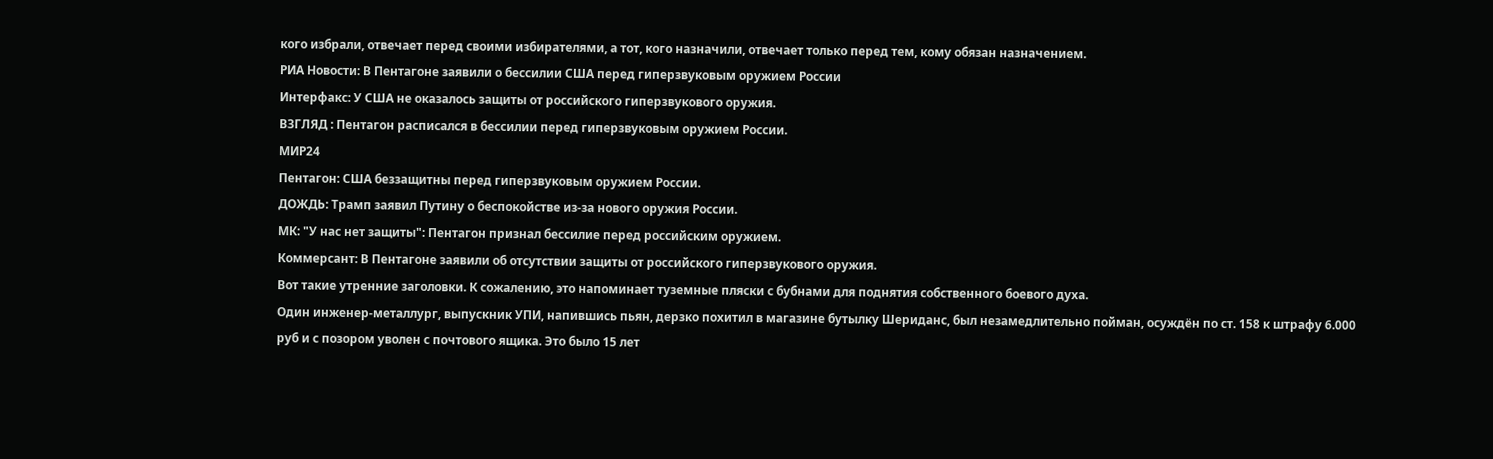кого избрали, отвечает перед своими избирателями, а тот, кого назначили, отвечает только перед тем, кому обязан назначением.
РИА Новости: В Пентагоне заявили о бессилии США перед гиперзвуковым оружием России
Интерфакс: У США не оказалось защиты от российского гиперзвукового оружия.
ВЗГЛЯД : Пентагон расписался в бессилии перед гиперзвуковым оружием России.
МИР24
Пентагон: США беззащитны перед гиперзвуковым оружием России.
ДОЖДЬ: Трамп заявил Путину о беспокойстве из-за нового оружия России.
МК: "У нас нет защиты": Пентагон признал бессилие перед российским оружием.
Коммерсант: В Пентагоне заявили об отсутствии защиты от российского гиперзвукового оружия.
Вот такие утренние заголовки. К сожалению, это напоминает туземные пляски с бубнами для поднятия собственного боевого духа.
Один инженер-металлург, выпускник УПИ, напившись пьян, дерзко похитил в магазине бутылку Шериданс, был незамедлительно пойман, осуждён по ст. 158 к штрафу 6.000 руб и с позором уволен с почтового ящика. Это было 15 лет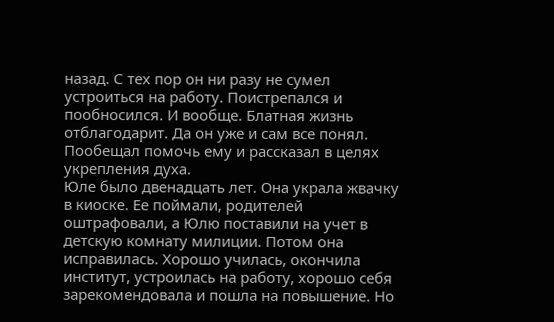назад. С тех пор он ни разу не сумел устроиться на работу. Поистрепался и пообносился. И вообще. Блатная жизнь отблагодарит. Да он уже и сам все понял. Пообещал помочь ему и рассказал в целях укрепления духа.
Юле было двенадцать лет. Она украла жвачку в киоске. Ее поймали, родителей оштрафовали, а Юлю поставили на учет в детскую комнату милиции. Потом она исправилась. Хорошо училась, окончила институт, устроилась на работу, хорошо себя зарекомендовала и пошла на повышение. Но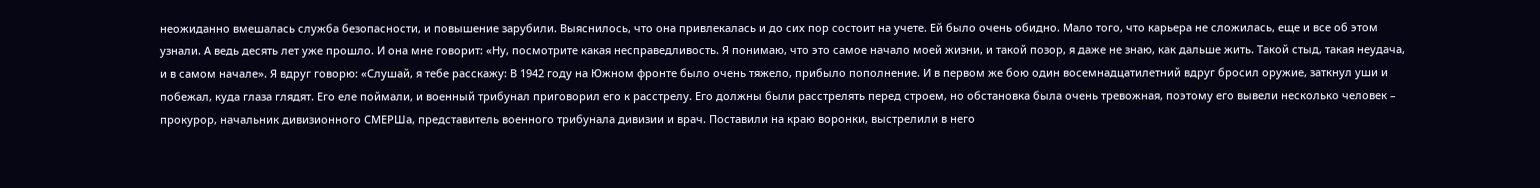неожиданно вмешалась служба безопасности, и повышение зарубили. Выяснилось, что она привлекалась и до сих пор состоит на учете. Ей было очень обидно. Мало того, что карьера не сложилась, еще и все об этом узнали. А ведь десять лет уже прошло. И она мне говорит: «Ну, посмотрите какая несправедливость. Я понимаю, что это самое начало моей жизни, и такой позор, я даже не знаю, как дальше жить. Такой стыд, такая неудача, и в самом начале». Я вдруг говорю: «Слушай, я тебе расскажу: В 1942 году на Южном фронте было очень тяжело, прибыло пополнение. И в первом же бою один восемнадцатилетний вдруг бросил оружие, заткнул уши и побежал, куда глаза глядят. Его еле поймали, и военный трибунал приговорил его к расстрелу. Его должны были расстрелять перед строем, но обстановка была очень тревожная, поэтому его вывели несколько человек – прокурор, начальник дивизионного СМЕРШа, представитель военного трибунала дивизии и врач. Поставили на краю воронки, выстрелили в него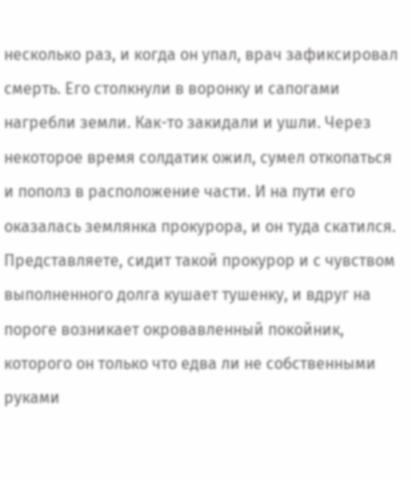несколько раз, и когда он упал, врач зафиксировал смерть. Его столкнули в воронку и сапогами нагребли земли. Как-то закидали и ушли. Через некоторое время солдатик ожил, сумел откопаться и пополз в расположение части. И на пути его оказалась землянка прокурора, и он туда скатился. Представляете, сидит такой прокурор и с чувством выполненного долга кушает тушенку, и вдруг на пороге возникает окровавленный покойник, которого он только что едва ли не собственными руками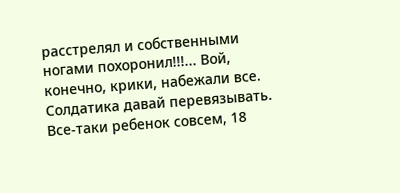расстрелял и собственными ногами похоронил!!!... Вой, конечно, крики, набежали все. Солдатика давай перевязывать. Все-таки ребенок совсем, 18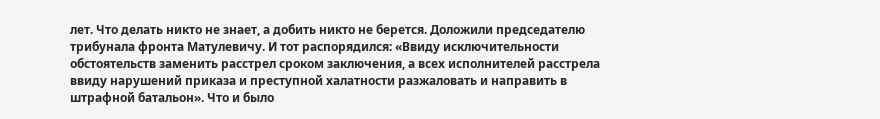лет. Что делать никто не знает, а добить никто не берется. Доложили председателю трибунала фронта Матулевичу. И тот распорядился: «Ввиду исключительности обстоятельств заменить расстрел сроком заключения, а всех исполнителей расстрела ввиду нарушений приказа и преступной халатности разжаловать и направить в штрафной батальон». Что и было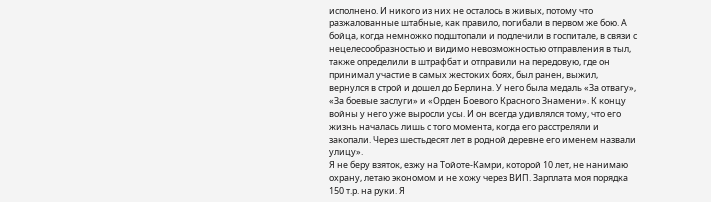исполнено. И никого из них не осталось в живых, потому что разжалованные штабные, как правило, погибали в первом же бою. А бойца, когда немножко подштопали и подлечили в госпитале, в связи с нецелесообразностью и видимо невозможностью отправления в тыл, также определили в штрафбат и отправили на передовую, где он принимал участие в самых жестоких боях, был ранен, выжил, вернулся в строй и дошел до Берлина. У него была медаль «За отвагу», «За боевые заслуги» и «Орден Боевого Красного Знамени». К концу войны у него уже выросли усы. И он всегда удивлялся тому, что его жизнь началась лишь с того момента, когда его расстреляли и закопали. Через шестьдесят лет в родной деревне его именем назвали улицу».
Я не беру взяток, езжу на Тойоте-Камри, которой 10 лет, не нанимаю охрану, летаю экономом и не хожу через ВИП. Зарплата моя порядка 150 т.р. на руки. Я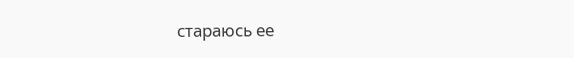стараюсь ее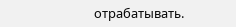отрабатывать.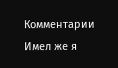Комментарии
Имел же я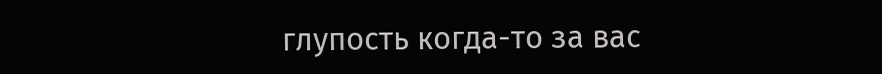глупость когда-то за вас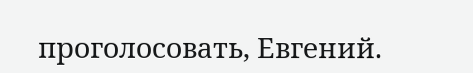проголосовать, Евгений.